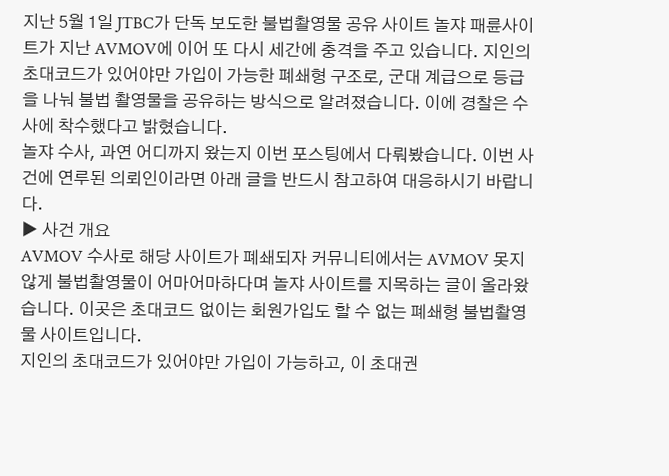지난 5월 1일 JTBC가 단독 보도한 불법촬영물 공유 사이트 놀쟈 패륜사이트가 지난 AVMOV에 이어 또 다시 세간에 충격을 주고 있습니다. 지인의 초대코드가 있어야만 가입이 가능한 폐쇄형 구조로, 군대 계급으로 등급을 나눠 불법 촬영물을 공유하는 방식으로 알려졌습니다. 이에 경찰은 수사에 착수했다고 밝혔습니다.
놀쟈 수사, 과연 어디까지 왔는지 이번 포스팅에서 다뤄봤습니다. 이번 사건에 연루된 의뢰인이라면 아래 글을 반드시 참고하여 대응하시기 바랍니다.
▶ 사건 개요
AVMOV 수사로 해당 사이트가 폐쇄되자 커뮤니티에서는 AVMOV 못지않게 불법촬영물이 어마어마하다며 놀쟈 사이트를 지목하는 글이 올라왔습니다. 이곳은 초대코드 없이는 회원가입도 할 수 없는 폐쇄형 불법촬영물 사이트입니다.
지인의 초대코드가 있어야만 가입이 가능하고, 이 초대권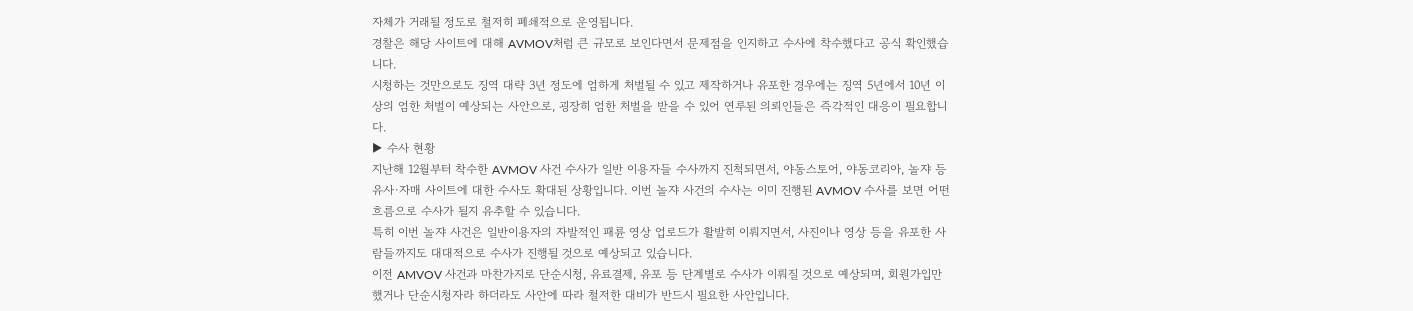자체가 거래될 정도로 철저히 폐쇄적으로 운영됩니다.
경찰은 해당 사이트에 대해 AVMOV처럼 큰 규모로 보인다면서 문제점을 인지하고 수사에 착수했다고 공식 확인했습니다.
시청하는 것만으로도 징역 대략 3년 정도에 엄하게 처벌될 수 있고 제작하거나 유포한 경우에는 징역 5년에서 10년 이상의 엄한 처벌이 예상되는 사안으로, 굉장히 엄한 처벌을 받을 수 있어 연루된 의뢰인들은 즉각적인 대응이 필요합니다.
▶ 수사 현황
지난해 12월부터 착수한 AVMOV 사건 수사가 일반 이용자들 수사까지 진척되면서, 야동스토어, 야동코리아, 놀쟈 등 유사·자매 사이트에 대한 수사도 확대된 상황입니다. 이번 놀쟈 사건의 수사는 이미 진행된 AVMOV 수사를 보면 어떤 흐름으로 수사가 될지 유추할 수 있습니다.
특히 이번 놀쟈 사건은 일반이용자의 자발적인 패륜 영상 업로드가 활발히 이뤄지면서, 사진이나 영상 등을 유포한 사람들까지도 대대적으로 수사가 진행될 것으로 예상되고 있습니다.
이전 AMVOV 사건과 마찬가지로 단순시청, 유료결제, 유포 등 단계별로 수사가 이뤄질 것으로 예상되며, 회원가입만 했거나 단순시청자라 하더라도 사안에 따라 철저한 대비가 반드시 필요한 사안입니다.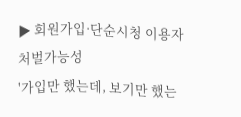▶ 회원가입·단순시청 이용자 처벌가능성
'가입만 했는데, 보기만 했는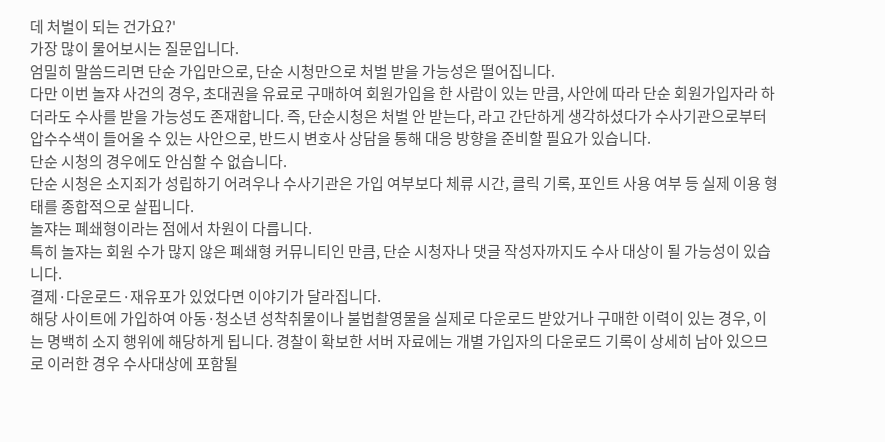데 처벌이 되는 건가요?'
가장 많이 물어보시는 질문입니다.
엄밀히 말씀드리면 단순 가입만으로, 단순 시청만으로 처벌 받을 가능성은 떨어집니다.
다만 이번 놀쟈 사건의 경우, 초대권을 유료로 구매하여 회원가입을 한 사람이 있는 만큼, 사안에 따라 단순 회원가입자라 하더라도 수사를 받을 가능성도 존재합니다. 즉, 단순시청은 처벌 안 받는다, 라고 간단하게 생각하셨다가 수사기관으로부터 압수수색이 들어올 수 있는 사안으로, 반드시 변호사 상담을 통해 대응 방향을 준비할 필요가 있습니다.
단순 시청의 경우에도 안심할 수 없습니다.
단순 시청은 소지죄가 성립하기 어려우나 수사기관은 가입 여부보다 체류 시간, 클릭 기록, 포인트 사용 여부 등 실제 이용 형태를 종합적으로 살핍니다.
놀쟈는 폐쇄형이라는 점에서 차원이 다릅니다.
특히 놀쟈는 회원 수가 많지 않은 폐쇄형 커뮤니티인 만큼, 단순 시청자나 댓글 작성자까지도 수사 대상이 될 가능성이 있습니다.
결제·다운로드·재유포가 있었다면 이야기가 달라집니다.
해당 사이트에 가입하여 아동·청소년 성착취물이나 불법촬영물을 실제로 다운로드 받았거나 구매한 이력이 있는 경우, 이는 명백히 소지 행위에 해당하게 됩니다. 경찰이 확보한 서버 자료에는 개별 가입자의 다운로드 기록이 상세히 남아 있으므로 이러한 경우 수사대상에 포함될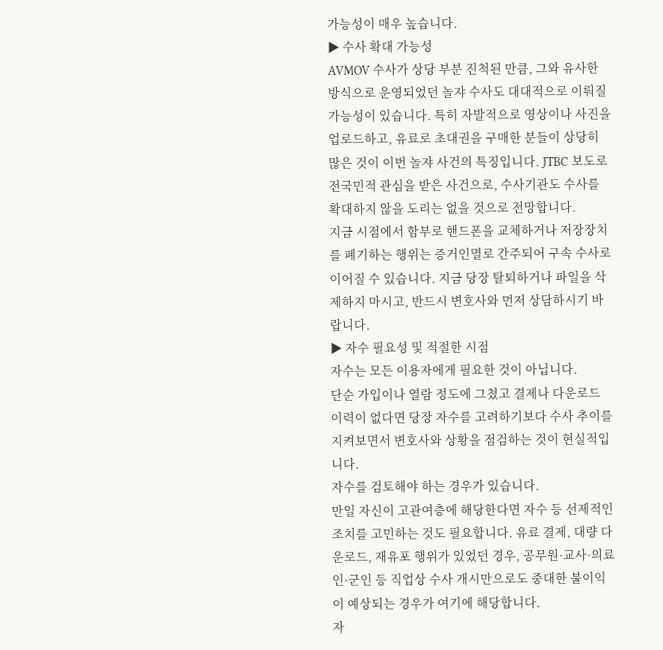가능성이 매우 높습니다.
▶ 수사 확대 가능성
AVMOV 수사가 상당 부분 진척된 만큼, 그와 유사한 방식으로 운영되었던 놀쟈 수사도 대대적으로 이뤄질 가능성이 있습니다. 특히 자발적으로 영상이나 사진을 업로드하고, 유료로 초대권을 구매한 분들이 상당히 많은 것이 이번 놀쟈 사건의 특징입니다. JTBC 보도로 전국민적 관심을 받은 사건으로, 수사기관도 수사를 확대하지 않을 도리는 없을 것으로 전망합니다.
지금 시점에서 함부로 핸드폰을 교체하거나 저장장치를 폐기하는 행위는 증거인멸로 간주되어 구속 수사로 이어질 수 있습니다. 지금 당장 탈퇴하거나 파일을 삭제하지 마시고, 반드시 변호사와 먼저 상담하시기 바랍니다.
▶ 자수 필요성 및 적절한 시점
자수는 모든 이용자에게 필요한 것이 아닙니다.
단순 가입이나 열람 정도에 그쳤고 결제나 다운로드 이력이 없다면 당장 자수를 고려하기보다 수사 추이를 지켜보면서 변호사와 상황을 점검하는 것이 현실적입니다.
자수를 검토해야 하는 경우가 있습니다.
만일 자신이 고관여층에 해당한다면 자수 등 선제적인 조치를 고민하는 것도 필요합니다. 유료 결제, 대량 다운로드, 재유포 행위가 있었던 경우, 공무원·교사·의료인·군인 등 직업상 수사 개시만으로도 중대한 불이익이 예상되는 경우가 여기에 해당합니다.
자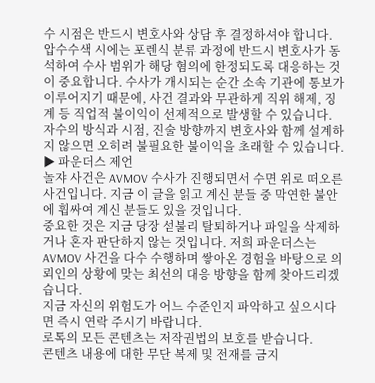수 시점은 반드시 변호사와 상담 후 결정하셔야 합니다.
압수수색 시에는 포렌식 분류 과정에 반드시 변호사가 동석하여 수사 범위가 해당 혐의에 한정되도록 대응하는 것이 중요합니다. 수사가 개시되는 순간 소속 기관에 통보가 이루어지기 때문에, 사건 결과와 무관하게 직위 해제, 징계 등 직업적 불이익이 선제적으로 발생할 수 있습니다.
자수의 방식과 시점, 진술 방향까지 변호사와 함께 설계하지 않으면 오히려 불필요한 불이익을 초래할 수 있습니다.
▶ 파운더스 제언
놀쟈 사건은 AVMOV 수사가 진행되면서 수면 위로 떠오른 사건입니다. 지금 이 글을 읽고 계신 분들 중 막연한 불안에 휩싸여 계신 분들도 있을 것입니다.
중요한 것은 지금 당장 섣불리 탈퇴하거나 파일을 삭제하거나 혼자 판단하지 않는 것입니다. 저희 파운더스는 AVMOV 사건을 다수 수행하며 쌓아온 경험을 바탕으로 의뢰인의 상황에 맞는 최선의 대응 방향을 함께 찾아드리겠습니다.
지금 자신의 위험도가 어느 수준인지 파악하고 싶으시다면 즉시 연락 주시기 바랍니다.
로톡의 모든 콘텐츠는 저작권법의 보호를 받습니다.
콘텐츠 내용에 대한 무단 복제 및 전재를 금지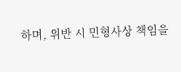하며, 위반 시 민형사상 책임을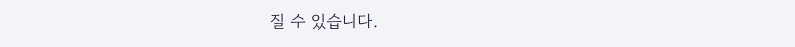질 수 있습니다.